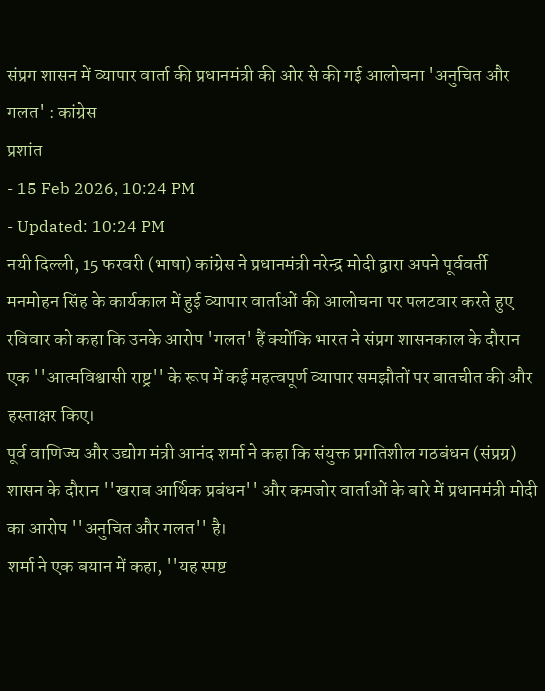संप्रग शासन में व्यापार वार्ता की प्रधानमंत्री की ओर से की गई आलोचना 'अनुचित और गलत' : कांग्रेस
प्रशांत
- 15 Feb 2026, 10:24 PM
- Updated: 10:24 PM
नयी दिल्ली, 15 फरवरी (भाषा) कांग्रेस ने प्रधानमंत्री नरेन्द्र मोदी द्वारा अपने पूर्ववर्ती मनमोहन सिंह के कार्यकाल में हुई व्यापार वार्ताओं की आलोचना पर पलटवार करते हुए रविवार को कहा कि उनके आरोप 'गलत' हैं क्योंकि भारत ने संप्रग शासनकाल के दौरान एक ''आत्मविश्वासी राष्ट्र'' के रूप में कई महत्वपूर्ण व्यापार समझौतों पर बातचीत की और हस्ताक्षर किए।
पूर्व वाणिज्य और उद्योग मंत्री आनंद शर्मा ने कहा कि संयुक्त प्रगतिशील गठबंधन (संप्रग्र) शासन के दौरान ''खराब आर्थिक प्रबंधन'' और कमजोर वार्ताओं के बारे में प्रधानमंत्री मोदी का आरोप ''अनुचित और गलत'' है।
शर्मा ने एक बयान में कहा, ''यह स्पष्ट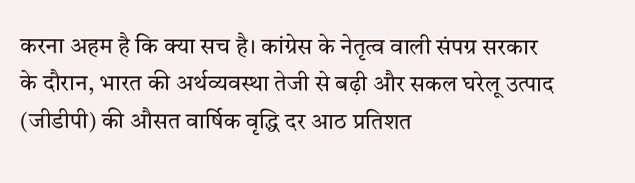करना अहम है कि क्या सच है। कांग्रेस के नेतृत्व वाली संपग्र सरकार के दौरान, भारत की अर्थव्यवस्था तेजी से बढ़ी और सकल घरेलू उत्पाद (जीडीपी) की औसत वार्षिक वृद्धि दर आठ प्रतिशत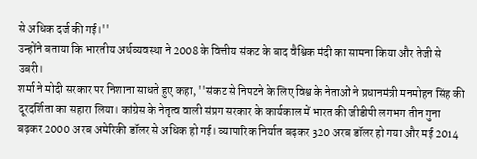से अधिक दर्ज की गई।''
उन्होंने बताया कि भारतीय अर्थव्यवस्था ने 2008 के वित्तीय संकट के बाद वैश्विक मंदी का सामना किया और तेजी से उबरी।
शर्मा ने मोदी सरकार पर निशाना साधते हुए कहा, ''संकट से निपटने के लिए विश्व के नेताओं ने प्रधानमंत्री मनमोहन सिंह की दूरदर्शिता का सहारा लिया। कांग्रेस के नेतृत्व वाली संप्रग सरकार के कार्यकाल में भारत की जीडीपी लगभग तीन गुना बढ़कर 2000 अरब अमेरिकी डॉलर से अधिक हो गई। व्यापारिक निर्यात बढ़कर 320 अरब डॉलर हो गया और मई 2014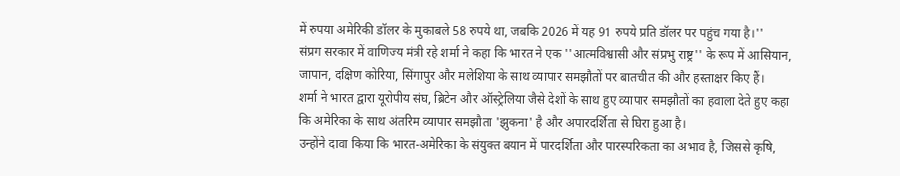में रुपया अमेरिकी डॉलर के मुकाबले 58 रुपये था, जबकि 2026 में यह 91 रुपये प्रति डॉलर पर पहुंच गया है।''
संप्रग सरकार में वाणिज्य मंत्री रहे शर्मा ने कहा कि भारत ने एक ''आत्मविश्वासी और संप्रभु राष्ट्र'' के रूप में आसियान, जापान, दक्षिण कोरिया, सिंगापुर और मलेशिया के साथ व्यापार समझौतों पर बातचीत की और हस्ताक्षर किए हैं।
शर्मा ने भारत द्वारा यूरोपीय संघ, ब्रिटेन और ऑस्ट्रेलिया जैसे देशों के साथ हुए व्यापार समझौतों का हवाला देते हुए कहा कि अमेरिका के साथ अंतरिम व्यापार समझौता 'झुकना' है और अपारदर्शिता से घिरा हुआ है।
उन्होंने दावा किया कि भारत-अमेरिका के संयुक्त बयान में पारदर्शिता और पारस्परिकता का अभाव है, जिससे कृषि,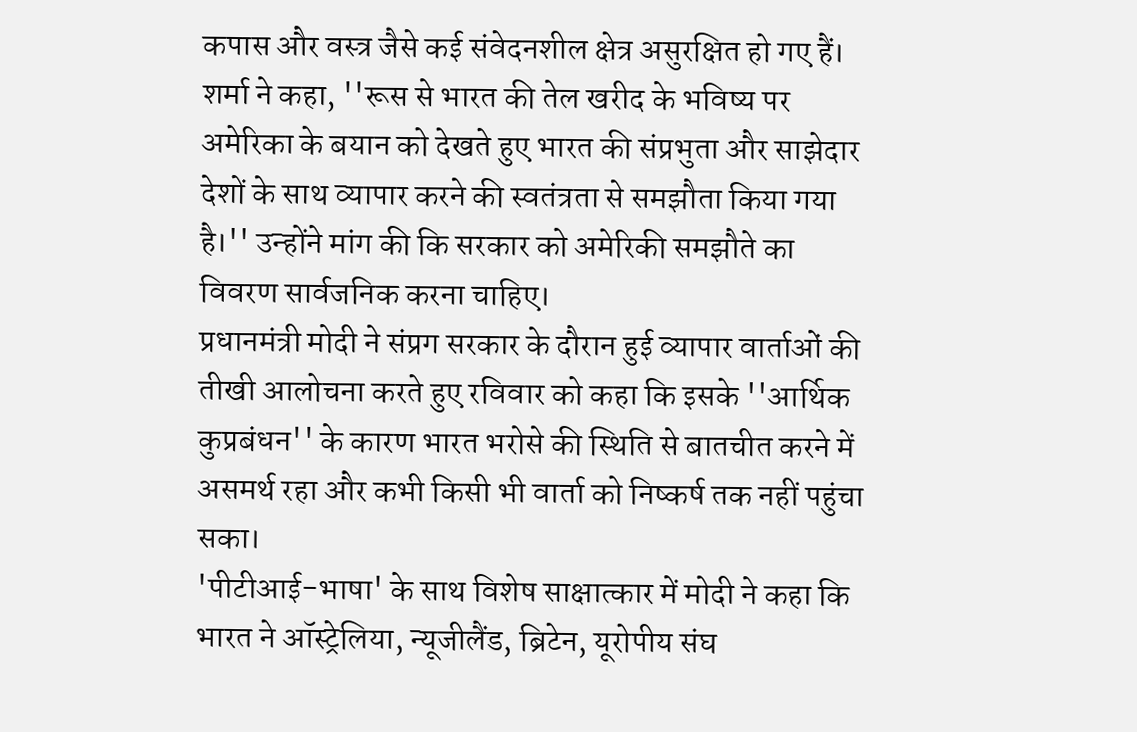कपास और वस्त्र जैसे कई संवेदनशील क्षेत्र असुरक्षित हो गए हैं।
शर्मा ने कहा, ''रूस से भारत की तेल खरीद के भविष्य पर अमेरिका के बयान को देखते हुए भारत की संप्रभुता और साझेदार देशों के साथ व्यापार करने की स्वतंत्रता से समझौता किया गया है।'' उन्होंने मांग की कि सरकार को अमेरिकी समझौते का विवरण सार्वजनिक करना चाहिए।
प्रधानमंत्री मोदी ने संप्रग सरकार के दौरान हुई व्यापार वार्ताओं की तीखी आलोचना करते हुए रविवार को कहा कि इसके ''आर्थिक कुप्रबंधन'' के कारण भारत भरोसे की स्थिति से बातचीत करने में असमर्थ रहा और कभी किसी भी वार्ता को निष्कर्ष तक नहीं पहुंचा सका।
'पीटीआई-भाषा' के साथ विशेष साक्षात्कार में मोदी ने कहा कि भारत ने ऑस्ट्रेलिया, न्यूजीलैंड, ब्रिटेन, यूरोपीय संघ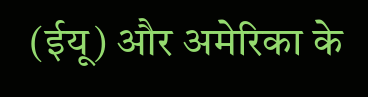(ईयू) और अमेरिका के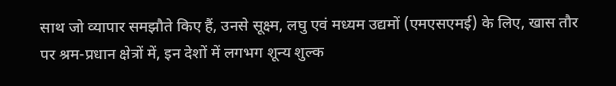साथ जो व्यापार समझौते किए हैं, उनसे सूक्ष्म, लघु एवं मध्यम उद्यमों (एमएसएमई) के लिए, खास तौर पर श्रम-प्रधान क्षेत्रों में, इन देशों में लगभग शून्य शुल्क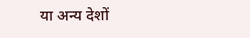या अन्य देशों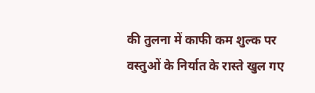की तुलना में काफी कम शुल्क पर वस्तुओं के निर्यात के रास्ते खुल गए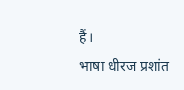हैं।
भाषा धीरज प्रशांत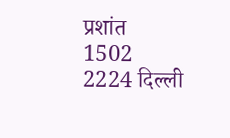प्रशांत
1502 2224 दिल्ली